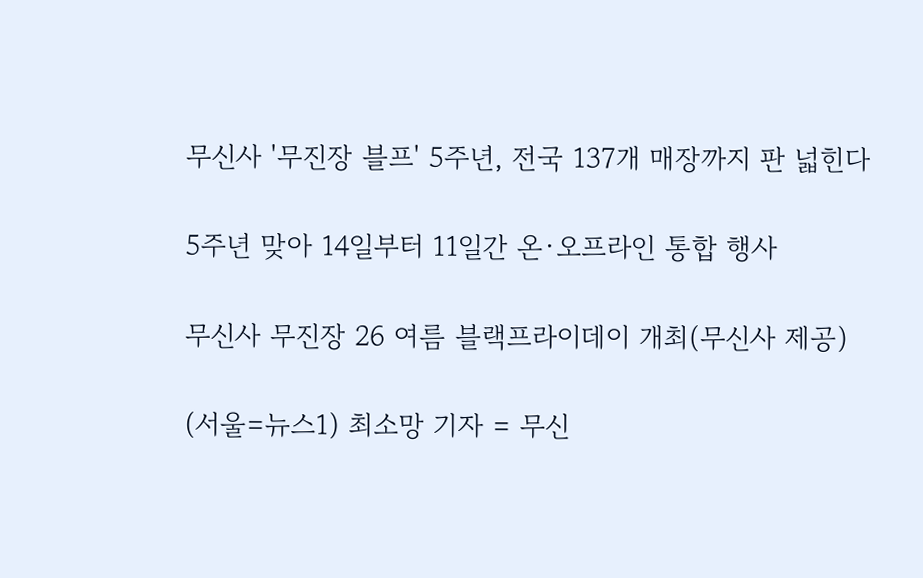무신사 '무진장 블프' 5주년, 전국 137개 매장까지 판 넓힌다

5주년 맞아 14일부터 11일간 온·오프라인 통합 행사

무신사 무진장 26 여름 블랙프라이데이 개최(무신사 제공)

(서울=뉴스1) 최소망 기자 = 무신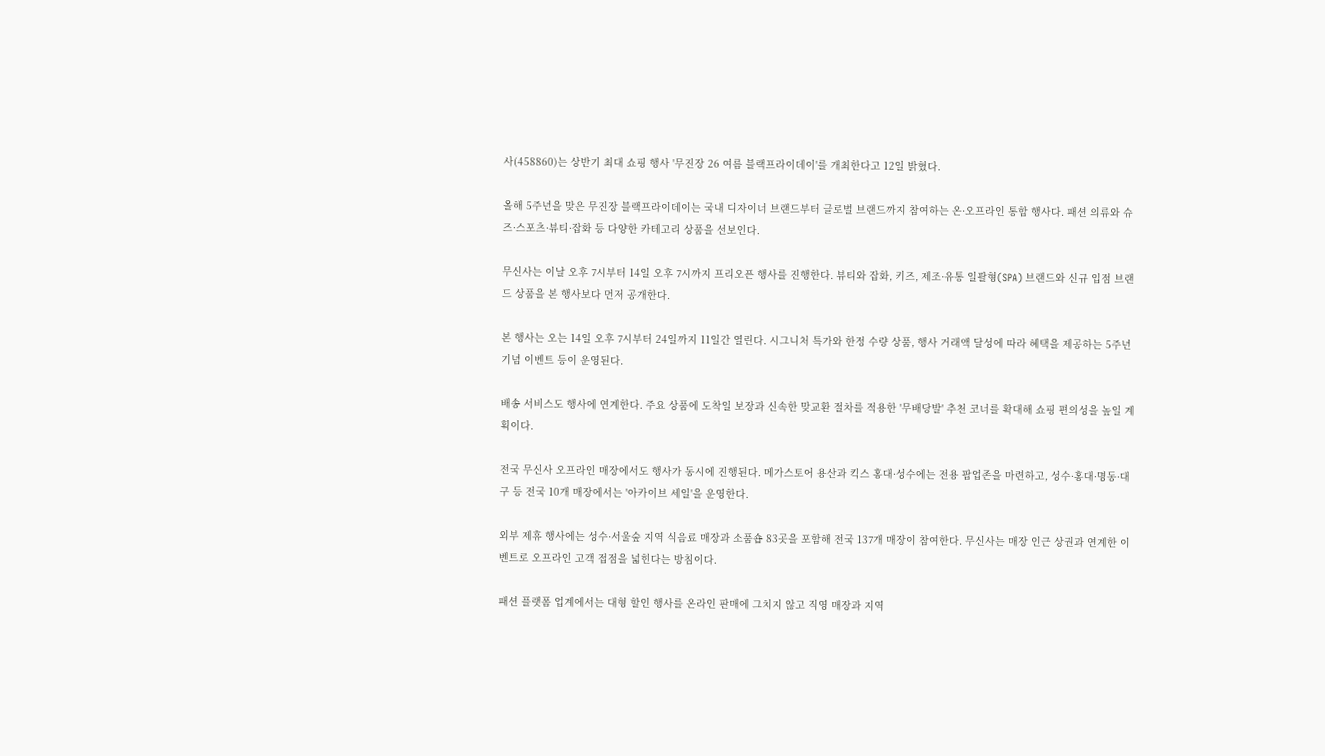사(458860)는 상반기 최대 쇼핑 행사 '무진장 26 여름 블랙프라이데이'를 개최한다고 12일 밝혔다.

올해 5주년을 맞은 무진장 블랙프라이데이는 국내 디자이너 브랜드부터 글로벌 브랜드까지 참여하는 온·오프라인 통합 행사다. 패션 의류와 슈즈·스포츠·뷰티·잡화 등 다양한 카테고리 상품을 선보인다.

무신사는 이날 오후 7시부터 14일 오후 7시까지 프리오픈 행사를 진행한다. 뷰티와 잡화, 키즈, 제조·유통 일괄형(SPA) 브랜드와 신규 입점 브랜드 상품을 본 행사보다 먼저 공개한다.

본 행사는 오는 14일 오후 7시부터 24일까지 11일간 열린다. 시그니처 특가와 한정 수량 상품, 행사 거래액 달성에 따라 혜택을 제공하는 5주년 기념 이벤트 등이 운영된다.

배송 서비스도 행사에 연계한다. 주요 상품에 도착일 보장과 신속한 맞교환 절차를 적용한 '무배당발' 추천 코너를 확대해 쇼핑 편의성을 높일 계획이다.

전국 무신사 오프라인 매장에서도 행사가 동시에 진행된다. 메가스토어 용산과 킥스 홍대·성수에는 전용 팝업존을 마련하고, 성수·홍대·명동·대구 등 전국 10개 매장에서는 '아카이브 세일'을 운영한다.

외부 제휴 행사에는 성수·서울숲 지역 식음료 매장과 소품숍 83곳을 포함해 전국 137개 매장이 참여한다. 무신사는 매장 인근 상권과 연계한 이벤트로 오프라인 고객 접점을 넓힌다는 방침이다.

패션 플랫폼 업계에서는 대형 할인 행사를 온라인 판매에 그치지 않고 직영 매장과 지역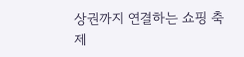상권까지 연결하는 쇼핑 축제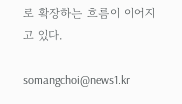로 확장하는 흐름이 이어지고 있다.

somangchoi@news1.kr